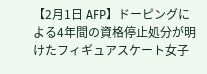【2月1日 AFP】ドーピングによる4年間の資格停止処分が明けたフィギュアスケート女子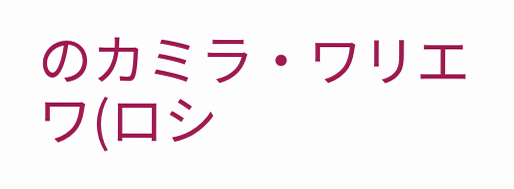のカミラ・ワリエワ(ロシ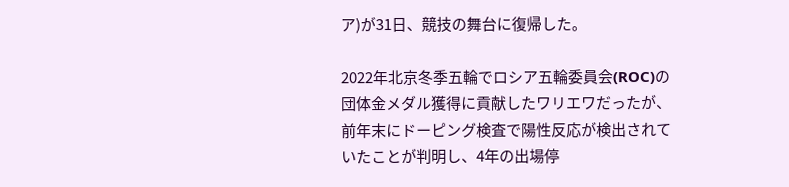ア)が31日、競技の舞台に復帰した。

2022年北京冬季五輪でロシア五輪委員会(ROC)の団体金メダル獲得に貢献したワリエワだったが、前年末にドーピング検査で陽性反応が検出されていたことが判明し、4年の出場停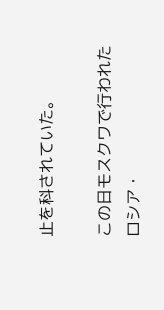止を科されていた。

この日モスクワで行われたロシア・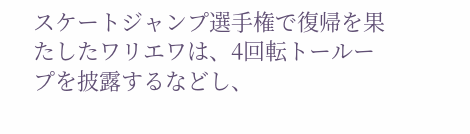スケートジャンプ選手権で復帰を果たしたワリエワは、4回転トーループを披露するなどし、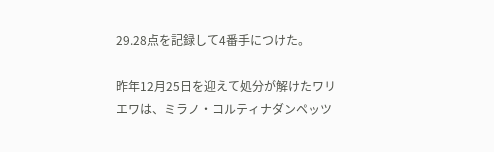29.28点を記録して4番手につけた。

昨年12月25日を迎えて処分が解けたワリエワは、ミラノ・コルティナダンペッツ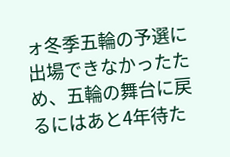ォ冬季五輪の予選に出場できなかったため、五輪の舞台に戻るにはあと4年待た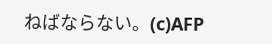ねばならない。(c)AFP